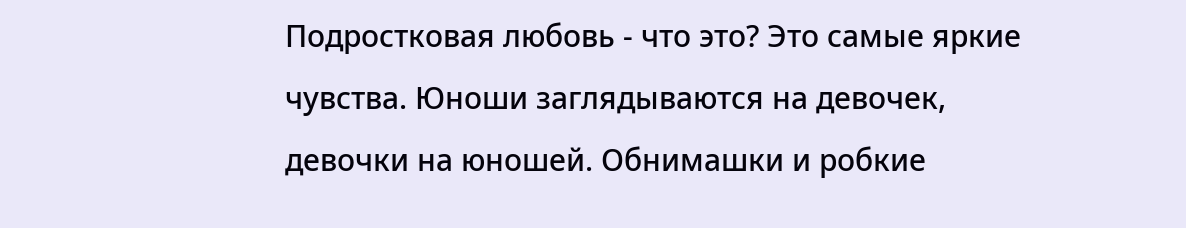Подростковая любовь - что это? Это самые яркие чувства. Юноши заглядываются на девочек, девочки на юношей. Обнимашки и робкие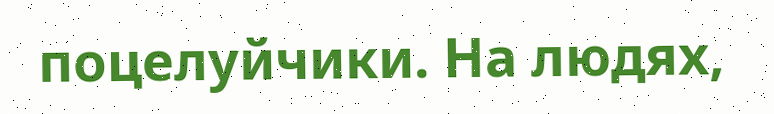поцелуйчики. На людях,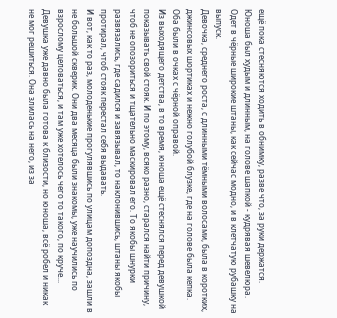ещё пока стесняются ходить в обнимку, разве что, за руки держатся.
Юноша был худым и длинным, на голове шапкой - кудрявая шевелюра. Одет в чёрные широкие штаны, как сейчас модно, и в клетчатую рубашку на выпуск.
Девочка, среднего роста, с длинными тёмными волосами, была в коротких, джинсовых шортиках и нежно голубой блузке, где на голове была кепка.
Оба были в очках с чёрной оправой.
Из выходящего детства, в то время, юноша ещё стеснялся перед девушкой показывать свой стояк. И по этому, всяко разно, старался найти причину, чтоб не опозориться и тщательно маскировал его. То якобы шнурки развязались, где садился и завязывал, то наклонившись, штаны якобы протирал, чтоб стояк перестал себя выдавать.
И вот, как то раз, молоденькие прогулявшись по улицам допоздна, зашли в не большой скверик. Они два месяца были знакомы, уже научились по взрослому целоваться, и там уже хотелось чего то такого, по круче...
Девушка уже давно была готова к близости, но юноша, всё робел и никак не мог решиться. Она злилась на него, из за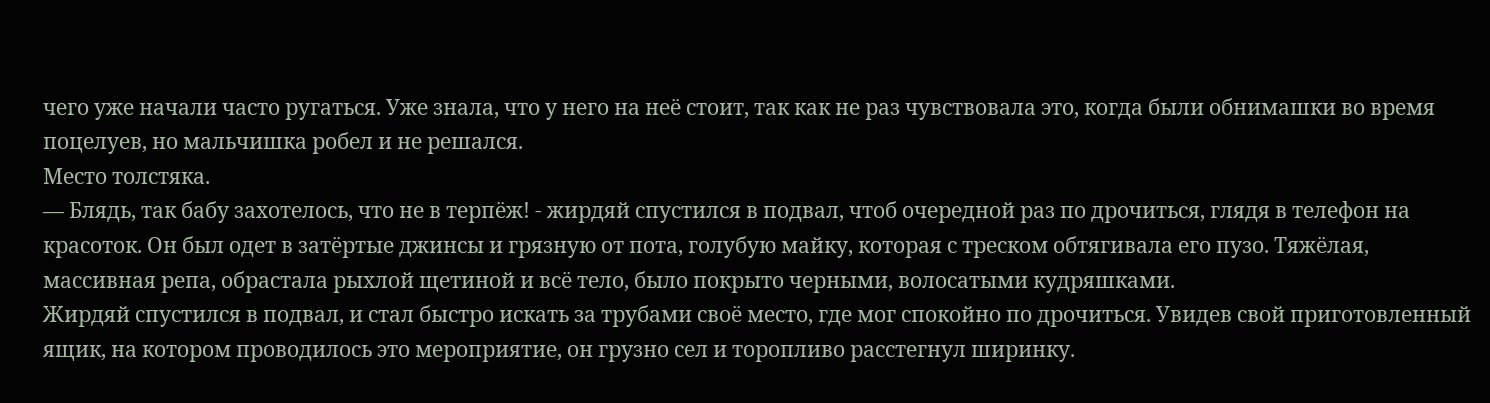чего уже начали часто ругаться. Уже знала, что у него на неё стоит, так как не раз чувствовала это, когда были обнимашки во время поцелуев, но мальчишка робел и не решался.
Место толстяка.
— Блядь, так бабу захотелось, что не в терпёж! - жирдяй спустился в подвал, чтоб очередной раз по дрочиться, глядя в телефон на красоток. Он был одет в затёртые джинсы и грязную от пота, голубую майку, которая с треском обтягивала его пузо. Тяжёлая, массивная репа, обрастала рыхлой щетиной и всё тело, было покрыто черными, волосатыми кудряшками.
Жирдяй спустился в подвал, и стал быстро искать за трубами своё место, где мог спокойно по дрочиться. Увидев свой приготовленный ящик, на котором проводилось это мероприятие, он грузно сел и торопливо расстегнул ширинку.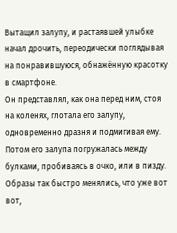Вытащил залупу, и растаявшей улыбке начал дрочить, переодически поглядывая на понравившуюся, обнажённую красотку в смартфоне.
Он представлял, как она перед ним, стоя на коленях, глотала его залупу, одновременно дразня и подмигивая ему. Потом его залупа погружалась между булками, пробиваясь в очко, или в пизду. Образы так быстро менялись, что уже вот вот,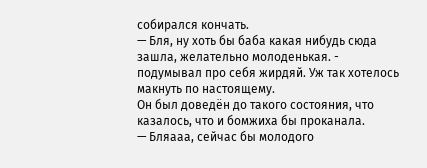собирался кончать.
— Бля, ну хоть бы баба какая нибудь сюда зашла, желательно молоденькая. - подумывал про себя жирдяй. Уж так хотелось макнуть по настоящему.
Он был доведён до такого состояния, что казалось, что и бомжиха бы проканала.
— Бляааа, сейчас бы молодого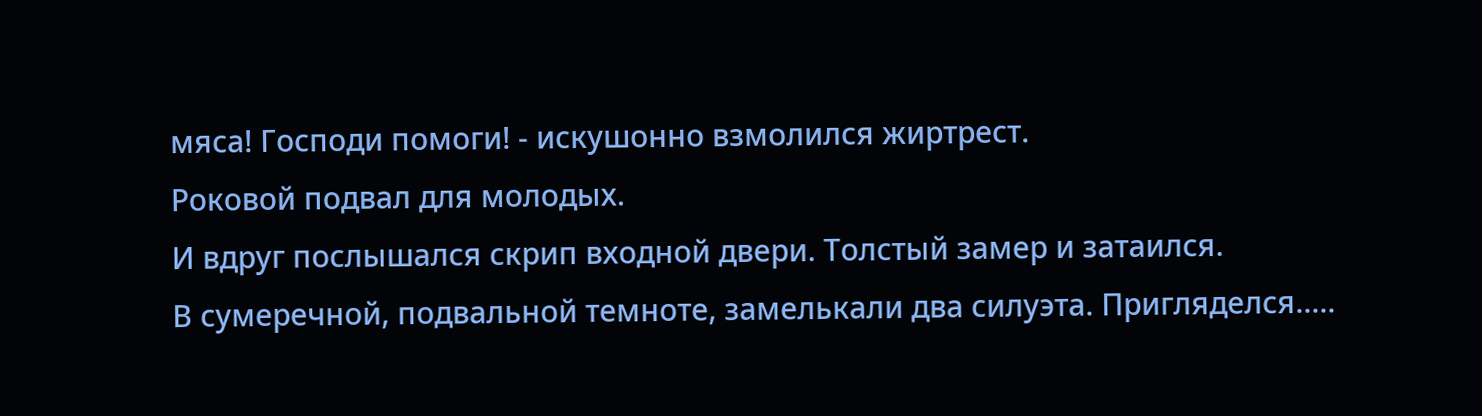мяса! Господи помоги! - искушонно взмолился жиртрест.
Роковой подвал для молодых.
И вдруг послышался скрип входной двери. Толстый замер и затаился.
В сумеречной, подвальной темноте, замелькали два силуэта. Пригляделся.....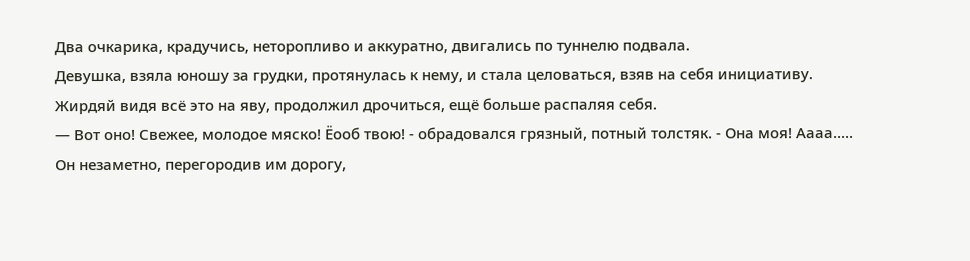Два очкарика, крадучись, неторопливо и аккуратно, двигались по туннелю подвала.
Девушка, взяла юношу за грудки, протянулась к нему, и стала целоваться, взяв на себя инициативу.
Жирдяй видя всё это на яву, продолжил дрочиться, ещё больше распаляя себя.
— Вот оно! Свежее, молодое мяско! Ёооб твою! - обрадовался грязный, потный толстяк. - Она моя! Аааа.....
Он незаметно, перегородив им дорогу,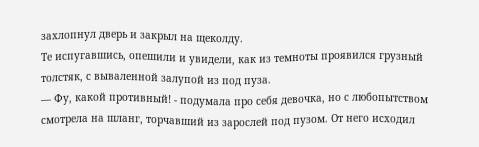захлопнул дверь и закрыл на щеколду.
Те испугавшись, опешили и увидели, как из темноты проявился грузный толстяк, с вываленной залупой из под пуза.
— Фу, какой противный! - подумала про себя девочка, но с любопытством смотрела на шланг, торчавший из зарослей под пузом. От него исходил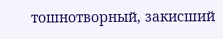тошнотворный, закисший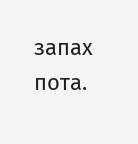запах пота.